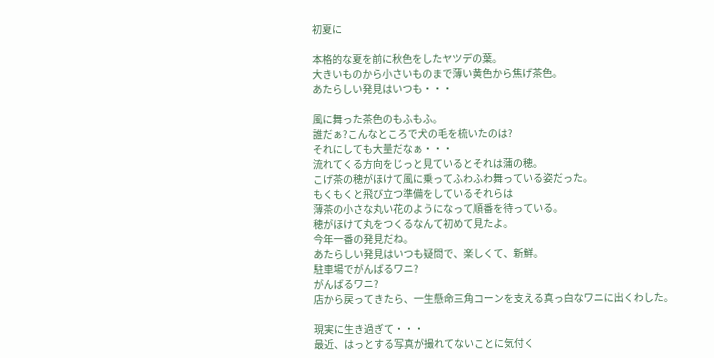初夏に

本格的な夏を前に秋色をしたヤツデの葉。
大きいものから小さいものまで薄い黄色から焦げ茶色。
あたらしい発見はいつも・・・

風に舞った茶色のもふもふ。
誰だぁ?こんなところで犬の毛を梳いたのは?
それにしても大量だなぁ・・・
流れてくる方向をじっと見ているとそれは蒲の穂。
こげ茶の穂がほけて風に乗ってふわふわ舞っている姿だった。
もくもくと飛び立つ準備をしているそれらは
薄茶の小さな丸い花のようになって順番を待っている。
穂がほけて丸をつくるなんて初めて見たよ。
今年一番の発見だね。
あたらしい発見はいつも疑問で、楽しくて、新鮮。
駐車場でがんばるワニ?
がんばるワニ?
店から戻ってきたら、一生懸命三角コーンを支える真っ白なワニに出くわした。

現実に生き過ぎて・・・
最近、はっとする写真が撮れてないことに気付く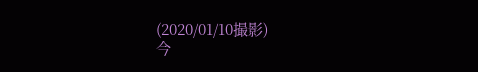(2020/01/10撮影)
今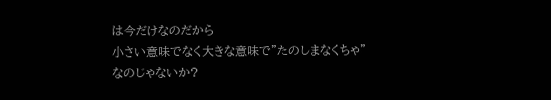は今だけなのだから
小さい意味でなく大きな意味で”たのしまなくちゃ”
なのじゃないか?